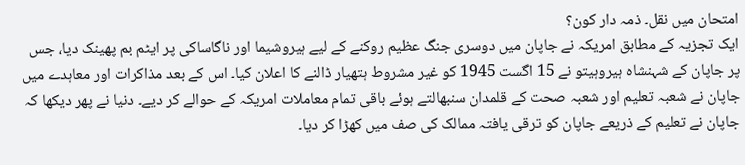امتحان میں نقل۔ ذمہ دار کون؟
ایک تجزیہ کے مطابق امریکہ نے جاپان میں دوسری جنگ عظیم روکنے کے لیے ہیروشیما اور ناگاساکی پر ایٹم بم پھینک دیا، جس پر جاپان کے شہنشاہ ہیروہیتو نے 15 اگست 1945 کو غیر مشروط ہتھیار ڈالنے کا اعلان کیا۔ اس کے بعد مذاکرات اور معاہدے میں جاپان نے شعبہ تعلیم اور شعبہ صحت کے قلمدان سنبھالتے ہوئے باقی تمام معاملات امریکہ کے حوالے کر دیے۔ دنیا نے پھر دیکھا کہ جاپان نے تعلیم کے ذریعے جاپان کو ترقی یافتہ ممالک کی صف میں کھڑا کر دیا۔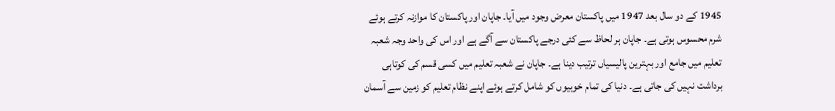1945 کے دو سال بعد 1947 میں پاکستان معرض وجود میں آیا۔ جاپان اور پاکستان کا موازنہ کرتے ہوئے شرم محسوس ہوتی ہے۔ جاپان ہر لحاظ سے کئی درجے پاکستان سے آگے ہے اور اس کی واحد وجہ شعبہ تعلیم میں جامع اور بہترین پالیسیاں ترتیب دینا ہے۔ جاپان نے شعبہ تعلیم میں کسی قسم کی کوتاہی برداشت نہیں کی جاتی ہے۔ دنیا کی تمام خوبیوں کو شامل کرتے ہوئے اپنے نظام تعلیم کو زمین سے آسمان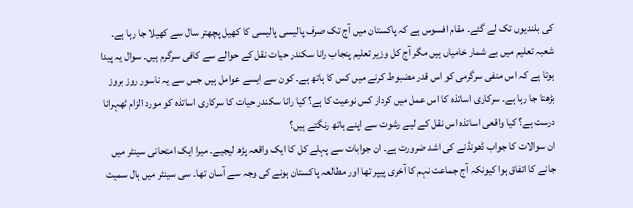کی بلندیوں تک لے گئے۔ مقام افسوس ہے کہ پاکستان میں آج تک صرف پالیسی پالیسی کا کھیل پچھتر سال سے کھیلا جا رہا ہے۔
شعبہ تعلیم میں بے شمار خامیاں ہیں مگر آج کل وزیر تعلیم پنجاب رانا سکندر حیات نقل کے حوالے سے کافی سرگرم ہیں۔ سوال یہ پیدا ہوتا ہے کہ اس منفی سرگرمی کو اس قدر مضبوط کرنے میں کس کا ہاتھ ہے۔ کون سے ایسے عوامل ہیں جس سے یہ ناسور روز بروز بڑھتا جا رہا ہے۔ سرکاری اساتذہ کا اس عمل میں کردار کس نوعیت کا ہے؟ کیا رانا سکندر حیات کا سرکاری اساتذہ کو مورد الزام ٹھہرانا درست ہے؟ کیا واقعی اساتذہ اس نقل کے لیے رشوت سے اپنے ہاتھ رنگتے ہیں؟
ان سوالات کا جواب ڈھونڈنے کی اشد ضرورت ہے۔ ان جوابات سے پہلے کل کا ایک واقعہ پڑھ لیجیے۔ میرا ایک امتحانی سینٹر میں جانے کا اتفاق ہوا کیونکہ آج جماعت نہم کا آخری پیپر تھا اور مطالعہ پاکستان ہونے کی وجہ سے آسان تھا۔ سی سینٹر میں ہال سمیت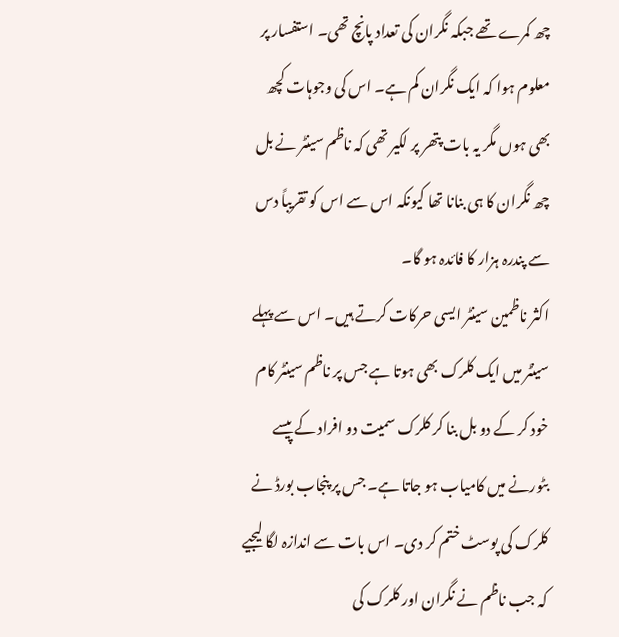چھ کمرے تھے جبکہ نگران کی تعداد پانچ تھی۔ استفسار پر معلوم ہوا کہ ایک نگران کم ہے۔ اس کی وجوہات کچھ بھی ہوں مگر یہ بات پتھر پر لکیر تھی کہ ناظم سینٹر نے بل چھ نگران کا ہی بنانا تھا کیونکہ اس سے اس کو تقریباً دس سے پندرہ ہزار کا فائدہ ہو گا۔
اکثر ناظمین سینٹر ایسی حرکات کرتے ہیں۔ اس سے پہلے سینٹر میں ایک کلرک بھی ہوتا ہے جس پر ناظم سینٹر کام خود کر کے دو بل بنا کر کلرک سمیت دو افراد کے پیسے بٹورنے میں کامیاب ہو جاتا ہے۔ جس پر پنجاب بورڈ نے کلرک کی پوسٹ ختم کر دی۔ اس بات سے اندازہ لگا لیجیے کہ جب ناظم نے نگران اور کلرک کی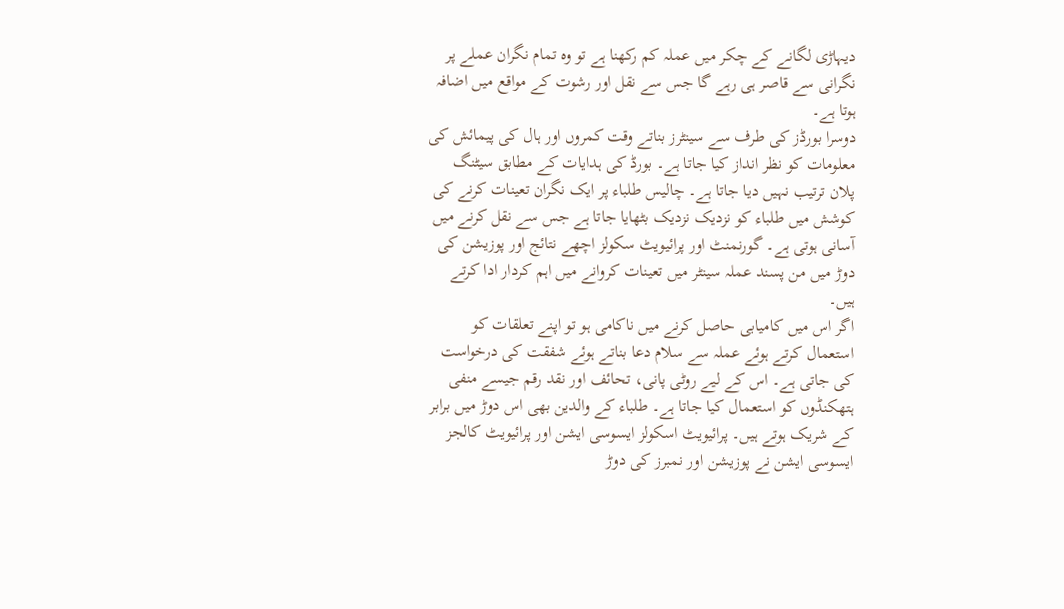دیہاڑی لگانے کے چکر میں عملہ کم رکھنا ہے تو وہ تمام نگران عملے پر نگرانی سے قاصر ہی رہے گا جس سے نقل اور رشوت کے مواقع میں اضافہ ہوتا ہے۔
دوسرا بورڈز کی طرف سے سینٹرز بناتے وقت کمروں اور ہال کی پیمائش کی معلومات کو نظر انداز کیا جاتا ہے۔ بورڈ کی ہدایات کے مطابق سیٹنگ پلان ترتیب نہیں دیا جاتا ہے۔ چالیس طلباء پر ایک نگران تعینات کرنے کی کوشش میں طلباء کو نزدیک نزدیک بٹھایا جاتا ہے جس سے نقل کرنے میں آسانی ہوتی ہے۔ گورنمنٹ اور پرائیویٹ سکولز اچھے نتائج اور پوزیشن کی دوڑ میں من پسند عملہ سینٹر میں تعینات کروانے میں اہم کردار ادا کرتے ہیں۔
اگر اس میں کامیابی حاصل کرنے میں ناکامی ہو تو اپنے تعلقات کو استعمال کرتے ہوئے عملہ سے سلام دعا بناتے ہوئے شفقت کی درخواست کی جاتی ہے۔ اس کے لیے روٹی پانی، تحائف اور نقد رقم جیسے منفی ہتھکنڈوں کو استعمال کیا جاتا ہے۔ طلباء کے والدین بھی اس دوڑ میں برابر کے شریک ہوتے ہیں۔ پرائیویٹ اسکولز ایسوسی ایشن اور پرائیویٹ کالجز ایسوسی ایشن نے پوزیشن اور نمبرز کی دوڑ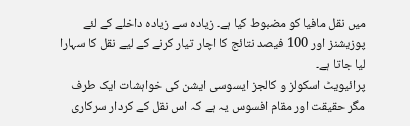میں نقل مافیا کو مضبوط کیا ہے۔ زیادہ سے زیادہ داخلے کے لئے پوزیشنز اور 100 فیصد نتائج کا اچار تیار کرنے کے لیے نقل کا سہارا لیا جاتا ہے۔
پرائیویٹ اسکولز و کالجز ایسوسی ایشن کی خواہشات ایک طرف مگر حقیقت اور مقام افسوس یہ ہے کہ اس نقل کے کردار سرکاری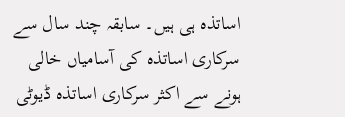اساتذہ ہی ہیں۔ سابقہ چند سال سے سرکاری اساتذہ کی آسامیاں خالی ہونے سے اکثر سرکاری اساتذہ ڈیوٹی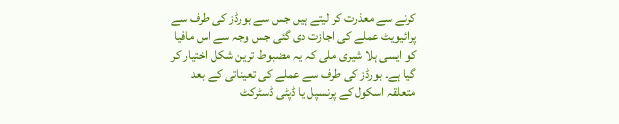کرنے سے معذرت کر لیتے ہیں جس سے بورڈز کی طرف سے پرائیویٹ عملے کی اجازت دی گئی جس وجہ سے اس مافیا کو ایسی ہلا شیری ملی کہ یہ مضبوط ترین شکل اختیار کر گیا ہے۔ بورڈز کی طرف سے عملے کی تعیناتی کے بعد متعلقہ اسکول کے پرنسپل یا ڈپٹی ڈسٹرکٹ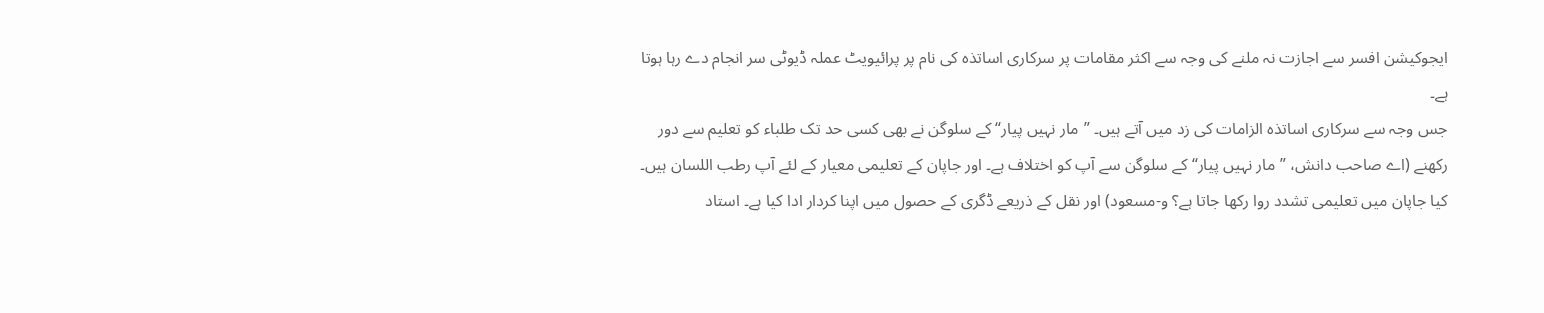ایجوکیشن افسر سے اجازت نہ ملنے کی وجہ سے اکثر مقامات پر سرکاری اساتذہ کی نام پر پرائیویٹ عملہ ڈیوٹی سر انجام دے رہا ہوتا ہے۔
جس وجہ سے سرکاری اساتذہ الزامات کی زد میں آتے ہیں۔ ”مار نہیں پیار“ کے سلوگن نے بھی کسی حد تک طلباء کو تعلیم سے دور رکھنے (اے صاحب دانش، ”مار نہیں پیار“ کے سلوگن سے آپ کو اختلاف ہے۔ اور جاپان کے تعلیمی معیار کے لئے آپ رطب اللسان ہیں۔ کیا جاپان میں تعلیمی تشدد روا رکھا جاتا ہے؟ و-مسعود) اور نقل کے ذریعے ڈگری کے حصول میں اپنا کردار ادا کیا ہے۔ استاد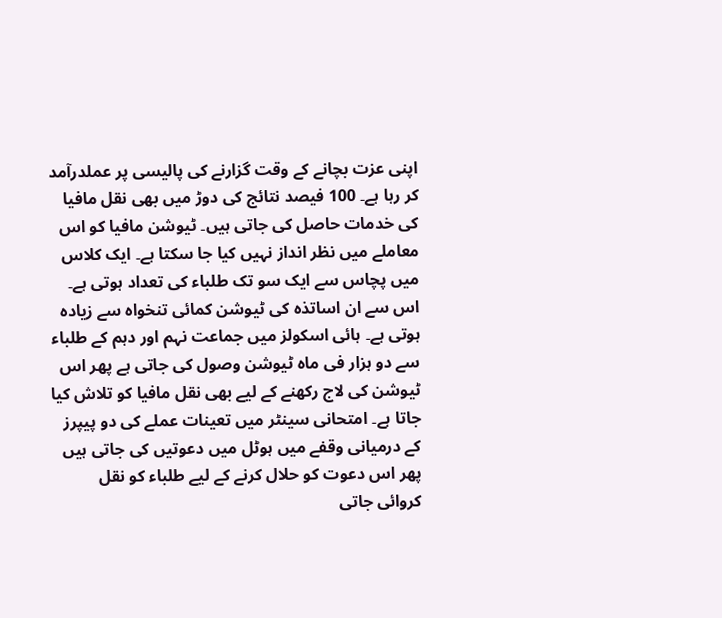اپنی عزت بچانے کے وقت گزارنے کی پالیسی پر عملدرآمد کر رہا ہے۔ 100 فیصد نتائج کی دوڑ میں بھی نقل مافیا کی خدمات حاصل کی جاتی ہیں۔ ٹیوشن مافیا کو اس معاملے میں نظر انداز نہیں کیا جا سکتا ہے۔ ایک کلاس میں پچاس سے ایک سو تک طلباء کی تعداد ہوتی ہے۔
اس سے ان اساتذہ کی ٹیوشن کمائی تنخواہ سے زیادہ ہوتی ہے۔ ہائی اسکولز میں جماعت نہم اور دہم کے طلباء سے دو ہزار فی ماہ ٹیوشن وصول کی جاتی ہے پھر اس ٹیوشن کی لاج رکھنے کے لیے بھی نقل مافیا کو تلاش کیا جاتا ہے۔ امتحانی سینٹر میں تعینات عملے کی دو پیپرز کے درمیانی وقفے میں ہوٹل میں دعوتیں کی جاتی ہیں پھر اس دعوت کو حلال کرنے کے لیے طلباء کو نقل کروائی جاتی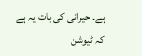ہے۔ حیرانی کی بات یہ ہے کہ ٹیوشن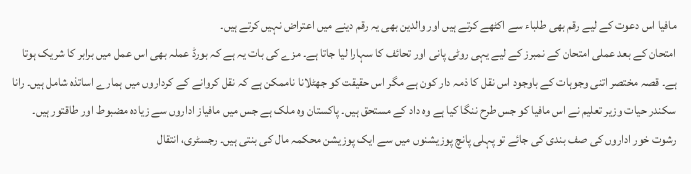مافیا اس دعوت کے لیے رقم بھی طلباء سے اکٹھے کرتے ہیں اور والدین بھی یہ رقم دینے میں اعتراض نہیں کرتے ہیں۔
امتحان کے بعد عملی امتحان کے نمبرز کے لیے یہی روٹی پانی اور تحائف کا سہارا لیا جاتا ہے۔ مزے کی بات یہ ہے کہ بورڈ عملہ بھی اس عمل میں برابر کا شریک ہوتا ہے۔ قصہ مختصر اتنی وجوہات کے باوجود اس نقل کا ذمہ دار کون ہے مگر اس حقیقت کو جھٹلانا ناممکن ہے کہ نقل کروانے کے کرداروں میں ہمارے اساتذہ شامل ہیں۔ رانا سکندر حیات وزیر تعلیم نے اس مافیا کو جس طرح ننگا کیا ہے وہ داد کے مستحق ہیں۔ پاکستان وہ ملک ہے جس میں مافیاز اداروں سے زیادہ مضبوط اور طاقتور ہیں۔
رشوت خور اداروں کی صف بندی کی جائے تو پہلی پانچ پوزیشنوں میں سے ایک پوزیشن محکمہ مال کی بنتی ہیں۔ رجسٹری، انتقال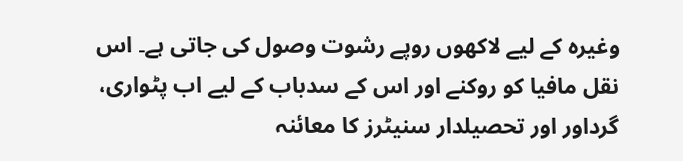وغیرہ کے لیے لاکھوں روپے رشوت وصول کی جاتی ہے۔ اس نقل مافیا کو روکنے اور اس کے سدباب کے لیے اب پٹواری، گرداور اور تحصیلدار سنیٹرز کا معائنہ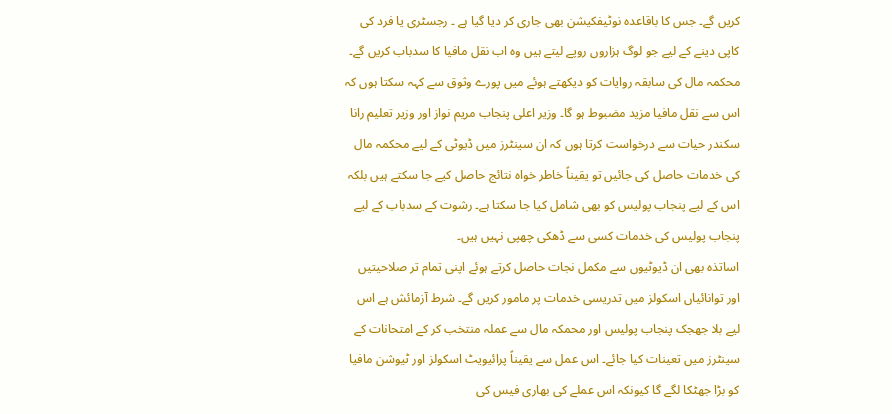کریں گے۔ جس کا باقاعدہ نوٹیفکیشن بھی جاری کر دیا گیا ہے ۔ رجسٹری یا فرد کی کاپی دینے کے لیے جو لوگ ہزاروں روپے لیتے ہیں وہ اب نقل مافیا کا سدباب کریں گے۔
محکمہ مال کی سابقہ روایات کو دیکھتے ہوئے میں پورے وثوق سے کہہ سکتا ہوں کہ اس سے نقل مافیا مزید مضبوط ہو گا۔ وزیر اعلی پنجاب مریم نواز اور وزیر تعلیم رانا سکندر حیات سے درخواست کرتا ہوں کہ ان سینٹرز میں ڈیوٹی کے لیے محکمہ مال کی خدمات حاصل کی جائیں تو یقیناً خاطر خواہ نتائج حاصل کیے جا سکتے ہیں بلکہ اس کے لیے پنجاب پولیس کو بھی شامل کیا جا سکتا ہے۔ رشوت کے سدباب کے لیے پنجاب پولیس کی خدمات کسی سے ڈھکی چھپی نہیں ہیں۔
اساتذہ بھی ان ڈیوٹیوں سے مکمل نجات حاصل کرتے ہوئے اپنی تمام تر صلاحیتیں اور توانائیاں اسکولز میں تدریسی خدمات پر مامور کریں گے۔ شرط آزمائش ہے اس لیے بلا جھجک پنجاب پولیس اور محمکہ مال سے عملہ منتخب کر کے امتحانات کے سینٹرز میں تعینات کیا جائے۔ اس عمل سے یقیناً پرائیویٹ اسکولز اور ٹیوشن مافیا کو بڑا جھٹکا لگے گا کیونکہ اس عملے کی بھاری فیس کی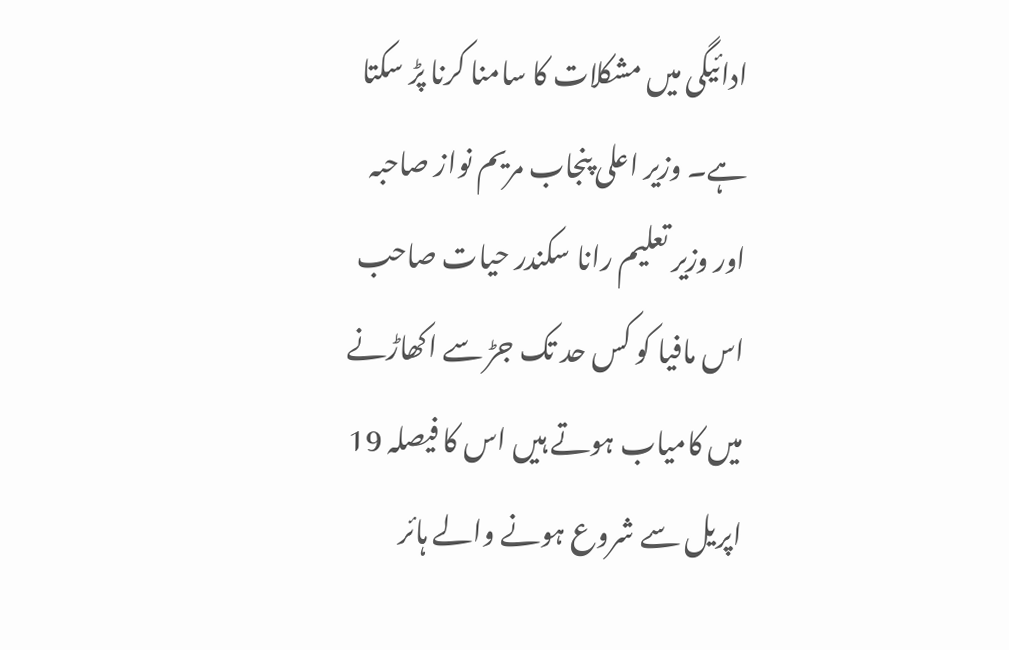ادائیگی میں مشکلات کا سامنا کرنا پڑ سکتا ہے۔ وزیر اعلی پنجاب مریم نواز صاحبہ اور وزیر تعلیم رانا سکندر حیات صاحب اس مافیا کو کس حد تک جڑ سے اکھاڑنے میں کامیاب ہوتے ہیں اس کا فیصلہ 19 اپریل سے شروع ہونے والے ہائر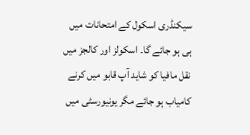سیکنڈری اسکول کے امتحانات میں ہی ہو جائے گا۔ اسکولز اور کالجز میں نقل مافیا کو شاید آپ قابو میں کرنے کامیاب ہو جائے مگر یونیورسٹی میں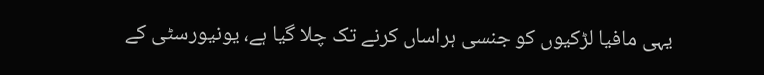یہی مافیا لڑکیوں کو جنسی ہراساں کرنے تک چلا گیا ہے، یونیورسٹی کے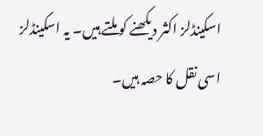اسکینڈلز اکثر دیکھنے کو ملتے ہیں۔ یہ اسکینڈلز اسی نقل کا حصہ ہیں۔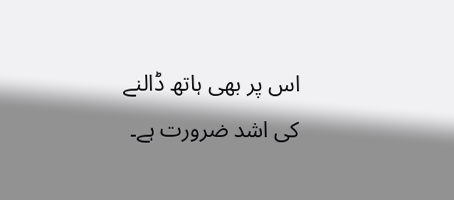اس پر بھی ہاتھ ڈالنے کی اشد ضرورت ہے۔